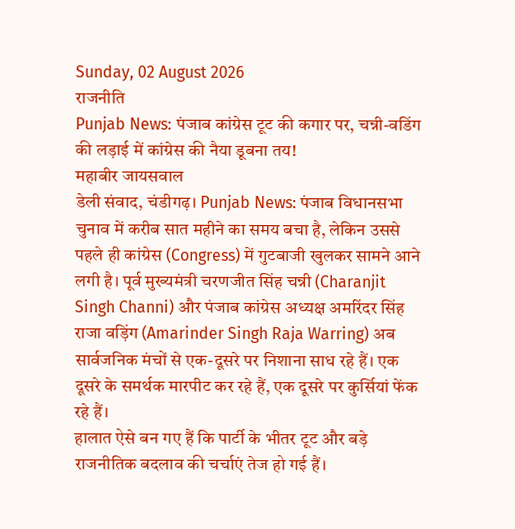Sunday, 02 August 2026
राजनीति
Punjab News: पंजाब कांग्रेस टूट की कगार पर, चन्नी-वडिंग की लड़ाई में कांग्रेस की नैया डूबना तय!
महाबीर जायसवाल
डेली संवाद, चंडीगढ़। Punjab News: पंजाब विधानसभा चुनाव में करीब सात महीने का समय बचा है, लेकिन उससे पहले ही कांग्रेस (Congress) में गुटबाजी खुलकर सामने आने लगी है। पूर्व मुख्यमंत्री चरणजीत सिंह चन्नी (Charanjit Singh Channi) और पंजाब कांग्रेस अध्यक्ष अमरिंदर सिंह राजा वड़िंग (Amarinder Singh Raja Warring) अब सार्वजनिक मंचों से एक-दूसरे पर निशाना साध रहे हैं। एक दूसरे के समर्थक मारपीट कर रहे हैं, एक दूसरे पर कुर्सियां फेंक रहे हैं।
हालात ऐसे बन गए हैं कि पार्टी के भीतर टूट और बड़े राजनीतिक बदलाव की चर्चाएं तेज हो गई हैं।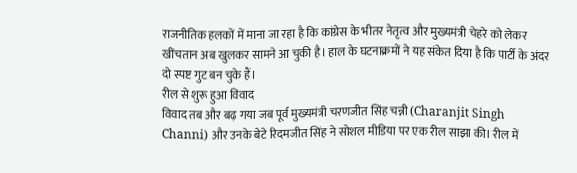राजनीतिक हलकों में माना जा रहा है कि कांग्रेस के भीतर नेतृत्व और मुख्यमंत्री चेहरे को लेकर खींचतान अब खुलकर सामने आ चुकी है। हाल के घटनाक्रमों ने यह संकेत दिया है कि पार्टी के अंदर दो स्पष्ट गुट बन चुके हैं।
रील से शुरू हुआ विवाद
विवाद तब और बढ़ गया जब पूर्व मुख्यमंत्री चरणजीत सिंह चन्नी (Charanjit Singh Channi) और उनके बेटे रिदमजीत सिंह ने सोशल मीडिया पर एक रील साझा की। रील में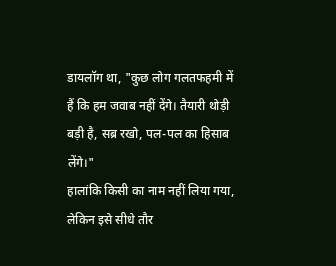डायलॉग था, "कुछ लोग गलतफहमी में हैं कि हम जवाब नहीं देंगे। तैयारी थोड़ी बड़ी है, सब्र रखो, पल-पल का हिसाब लेंगे।"
हालांकि किसी का नाम नहीं लिया गया, लेकिन इसे सीधे तौर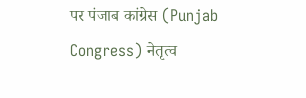पर पंजाब कांग्रेस (Punjab Congress) नेतृत्व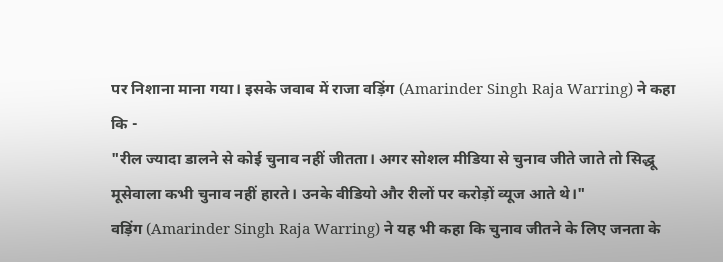पर निशाना माना गया। इसके जवाब में राजा वड़िंग (Amarinder Singh Raja Warring) ने कहा कि -
"रील ज्यादा डालने से कोई चुनाव नहीं जीतता। अगर सोशल मीडिया से चुनाव जीते जाते तो सिद्धू मूसेवाला कभी चुनाव नहीं हारते। उनके वीडियो और रीलों पर करोड़ों व्यूज आते थे।"
वड़िंग (Amarinder Singh Raja Warring) ने यह भी कहा कि चुनाव जीतने के लिए जनता के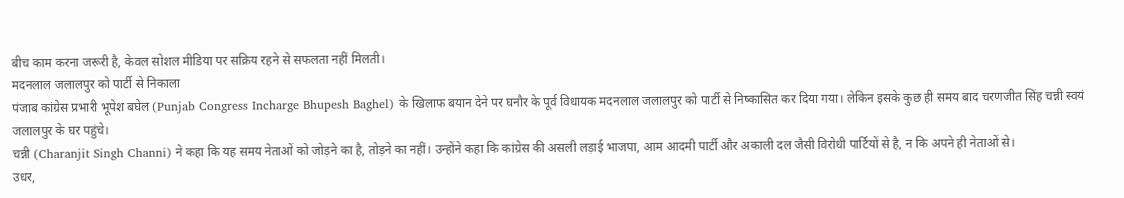बीच काम करना जरूरी है, केवल सोशल मीडिया पर सक्रिय रहने से सफलता नहीं मिलती।
मदनलाल जलालपुर को पार्टी से निकाला
पंजाब कांग्रेस प्रभारी भूपेश बघेल (Punjab Congress Incharge Bhupesh Baghel) के खिलाफ बयान देने पर घनौर के पूर्व विधायक मदनलाल जलालपुर को पार्टी से निष्कासित कर दिया गया। लेकिन इसके कुछ ही समय बाद चरणजीत सिंह चन्नी स्वयं जलालपुर के घर पहुंचे।
चन्नी (Charanjit Singh Channi) ने कहा कि यह समय नेताओं को जोड़ने का है, तोड़ने का नहीं। उन्होंने कहा कि कांग्रेस की असली लड़ाई भाजपा, आम आदमी पार्टी और अकाली दल जैसी विरोधी पार्टियों से है, न कि अपने ही नेताओं से।
उधर,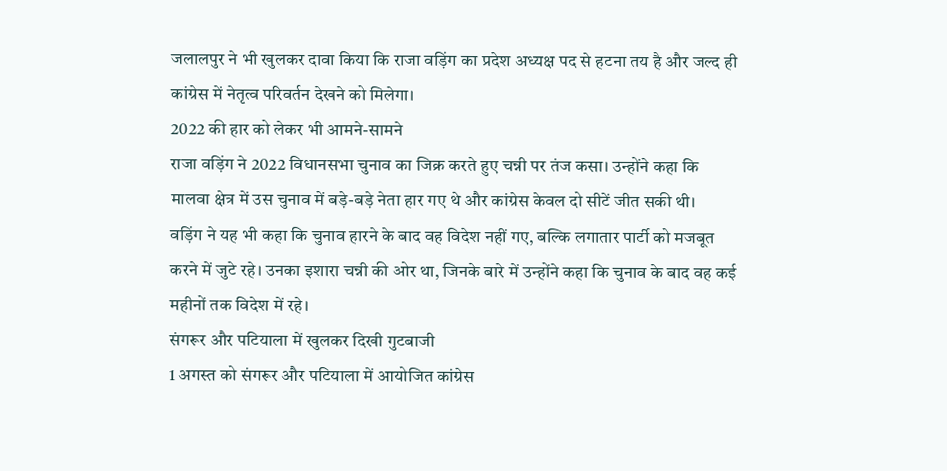जलालपुर ने भी खुलकर दावा किया कि राजा वड़िंग का प्रदेश अध्यक्ष पद से हटना तय है और जल्द ही कांग्रेस में नेतृत्व परिवर्तन देखने को मिलेगा।
2022 की हार को लेकर भी आमने-सामने
राजा वड़िंग ने 2022 विधानसभा चुनाव का जिक्र करते हुए चन्नी पर तंज कसा। उन्होंने कहा कि मालवा क्षेत्र में उस चुनाव में बड़े-बड़े नेता हार गए थे और कांग्रेस केवल दो सीटें जीत सकी थी।
वड़िंग ने यह भी कहा कि चुनाव हारने के बाद वह विदेश नहीं गए, बल्कि लगातार पार्टी को मजबूत करने में जुटे रहे। उनका इशारा चन्नी की ओर था, जिनके बारे में उन्होंने कहा कि चुनाव के बाद वह कई महीनों तक विदेश में रहे।
संगरूर और पटियाला में खुलकर दिखी गुटबाजी
1 अगस्त को संगरूर और पटियाला में आयोजित कांग्रेस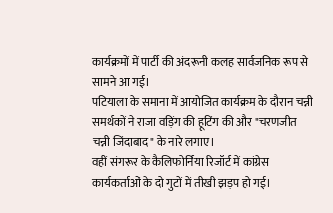कार्यक्रमों में पार्टी की अंदरूनी कलह सार्वजनिक रूप से सामने आ गई।
पटियाला के समाना में आयोजित कार्यक्रम के दौरान चन्नी समर्थकों ने राजा वड़िंग की हूटिंग की और "चरणजीत चन्नी जिंदाबाद" के नारे लगाए।
वहीं संगरूर के कैलिफोर्निया रिजॉर्ट में कांग्रेस कार्यकर्ताओं के दो गुटों में तीखी झड़प हो गई।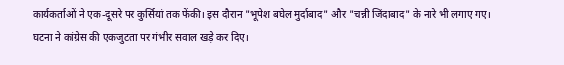कार्यकर्ताओं ने एक-दूसरे पर कुर्सियां तक फेंकी। इस दौरान "भूपेश बघेल मुर्दाबाद" और "चन्नी जिंदाबाद" के नारे भी लगाए गए। घटना ने कांग्रेस की एकजुटता पर गंभीर सवाल खड़े कर दिए।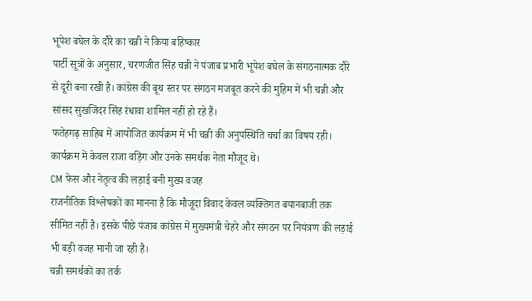भूपेश बघेल के दौरे का चन्नी ने किया बहिष्कार
पार्टी सूत्रों के अनुसार, चरणजीत सिंह चन्नी ने पंजाब प्रभारी भूपेश बघेल के संगठनात्मक दौरे से दूरी बना रखी है। कांग्रेस की बूथ स्तर पर संगठन मजबूत करने की मुहिम में भी चन्नी और सांसद सुखजिंदर सिंह रंधावा शामिल नहीं हो रहे हैं।
फतेहगढ़ साहिब में आयोजित कार्यक्रम में भी चन्नी की अनुपस्थिति चर्चा का विषय रही। कार्यक्रम में केवल राजा वड़िंग और उनके समर्थक नेता मौजूद थे।
CM फेस और नेतृत्व की लड़ाई बनी मुख्य वजह
राजनीतिक विश्लेषकों का मानना है कि मौजूदा विवाद केवल व्यक्तिगत बयानबाजी तक सीमित नहीं है। इसके पीछे पंजाब कांग्रेस में मुख्यमंत्री चेहरे और संगठन पर नियंत्रण की लड़ाई भी बड़ी वजह मानी जा रही है।
चन्नी समर्थकों का तर्क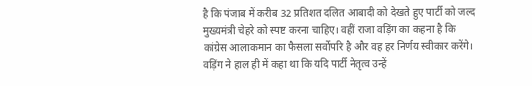है कि पंजाब में करीब 32 प्रतिशत दलित आबादी को देखते हुए पार्टी को जल्द मुख्यमंत्री चेहरे को स्पष्ट करना चाहिए। वहीं राजा वड़िंग का कहना है कि कांग्रेस आलाकमान का फैसला सर्वोपरि है और वह हर निर्णय स्वीकार करेंगे।
वड़िंग ने हाल ही में कहा था कि यदि पार्टी नेतृत्व उन्हें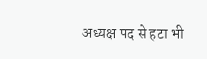अध्यक्ष पद से हटा भी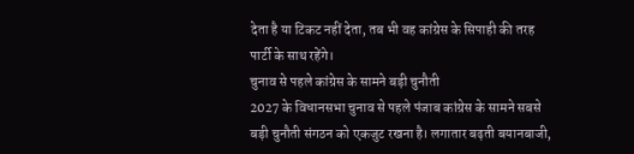देता है या टिकट नहीं देता, तब भी वह कांग्रेस के सिपाही की तरह पार्टी के साथ रहेंगे।
चुनाव से पहले कांग्रेस के सामने बड़ी चुनौती
2027 के विधानसभा चुनाव से पहले पंजाब कांग्रेस के सामने सबसे बड़ी चुनौती संगठन को एकजुट रखना है। लगातार बढ़ती बयानबाजी,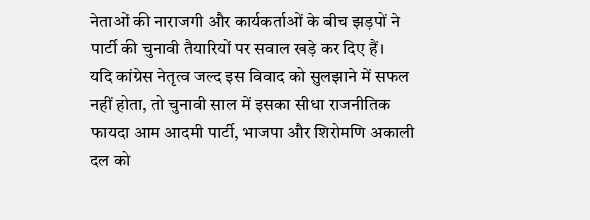नेताओं की नाराजगी और कार्यकर्ताओं के बीच झड़पों ने पार्टी की चुनावी तैयारियों पर सवाल खड़े कर दिए हैं।
यदि कांग्रेस नेतृत्व जल्द इस विवाद को सुलझाने में सफल नहीं होता, तो चुनावी साल में इसका सीधा राजनीतिक फायदा आम आदमी पार्टी, भाजपा और शिरोमणि अकाली दल को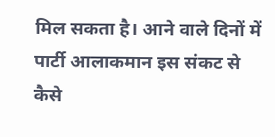मिल सकता है। आने वाले दिनों में पार्टी आलाकमान इस संकट से कैसे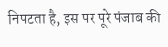निपटता है, इस पर पूरे पंजाब की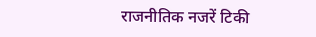राजनीतिक नजरें टिकी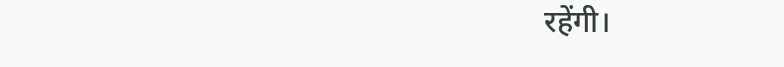रहेंगी।